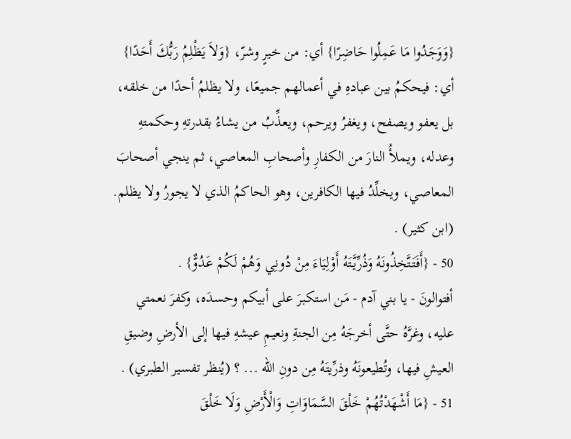{وَوَجَدُوا مَا عَمِلُوا حَاضِرًا} أي: من خيرٍ وشرّ، {وَلاَ يَظْلِمُ رَبُّكَ أَحَدًا} أي: فيحكمُ بين عبادهِ في أعمالهم جميعًا، ولا يظلمُ أحدًا من خلقه، بل يعفو ويصفح، ويغفرُ ويرحم، ويعذِّبُ من يشاءُ بقدرتهِ وحكمتهِ وعدله، ويملأُ النارَ من الكفارِ وأصحابِ المعاصي، ثم ينجي أصحابَ المعاصي، ويخلِّدُ فيها الكافرين، وهو الحاكمُ الذي لا يجورُ ولا يظلم. (ابن كثير) .
50 - {أَفَتَتَّخِذُونَهُ وَذُرِّيَّتَهُ أَوْلِيَاءَ مِنْ دُونِي وَهُمْ لَكُمْ عَدُوٌّ} .
أفتوالونَ - يا بني آدم - مَن استكبرَ على أبيكم وحسدَه، وكفرَ نعمتي عليه، وغرَّهُ حتَّى أخرجَهُ مِن الجنةِ ونعيمِ عيشهِ فيها إلى الأرضِ وضيقِ العيشِ فيها، وتُطيعونَهُ وذرِّيتَهُ مِن دونِ الله ... ؟ (يُنظر تفسير الطبري) .
51 - {مَا أَشْهَدْتُهُمْ خَلْقَ السَّمَاوَاتِ وَالْأَرْضِ وَلَا خَلْقَ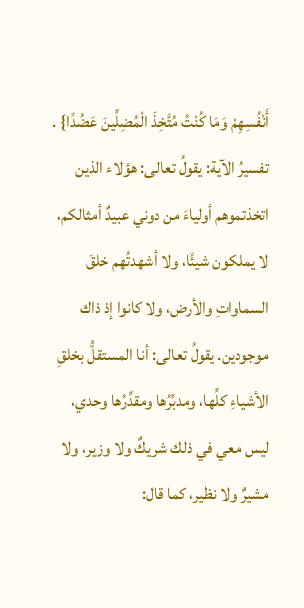أَنْفُسِهِمْ وَمَا كُنْتُ مُتَّخِذَ الْمُضِلِّينَ عَضُدًا} .
تفسيرُ الآية: يقولُ تعالى: هؤلاء الذين اتخذتموهم أولياءَ من دوني عبيدٌ أمثالكم، لا يملكون شيئًا، ولا أشهدتُهم خلقَ السماواتِ والأرض، ولا كانوا إذ ذاك موجودين. يقولُ تعالى: أنا المستقلُّ بخلقِ الأشياءِ كلِّها، ومدبِّرُها ومقدِّرُها وحدي، ليس معي في ذلك شريكٌ ولا وزير، ولا مشيرٌ ولا نظير، كما قال: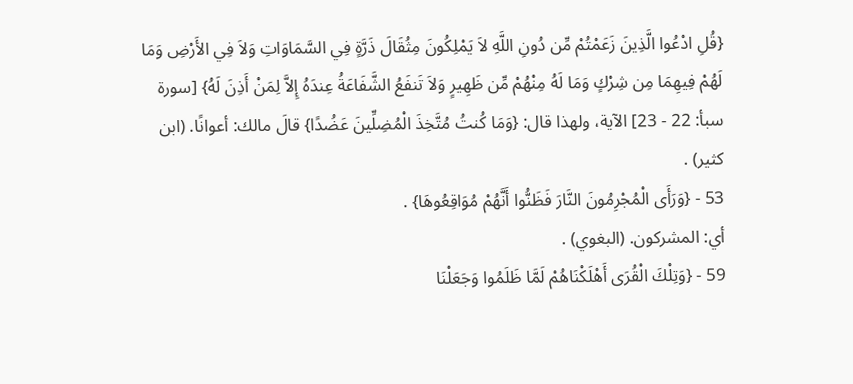{قُلِ ادْعُوا الَّذِينَ زَعَمْتُمْ مِّن دُونِ اللَّهِ لاَ يَمْلِكُونَ مِثُقَالَ ذَرَّةٍ فِي السَّمَاوَاتِ وَلاَ فِي الأَرْضِ وَمَا لَهُمْ فِيهِمَا مِن شِرْكٍ وَمَا لَهُ مِنْهُمْ مِّن ظَهِيرٍ وَلاَ تَنفَعُ الشَّفَاعَةُ عِندَهُ إِلاَّ لِمَنْ أَذِنَ لَهُ} [سورة سبأ: 22 - 23] الآية، ولهذا قال: {وَمَا كُنتُ مُتَّخِذَ الْمُضِلِّينَ عَضُدًا} قالَ مالك: أعوانًا. (ابن كثير) .
53 - {وَرَأَى الْمُجْرِمُونَ النَّارَ فَظَنُّوا أَنَّهُمْ مُوَاقِعُوهَا} .
أي: المشركون. (البغوي) .
59 - {وَتِلْكَ الْقُرَى أَهْلَكْنَاهُمْ لَمَّا ظَلَمُوا وَجَعَلْنَا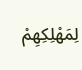لِمَهْلِكِهِمْ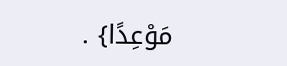مَوْعِدًا} .